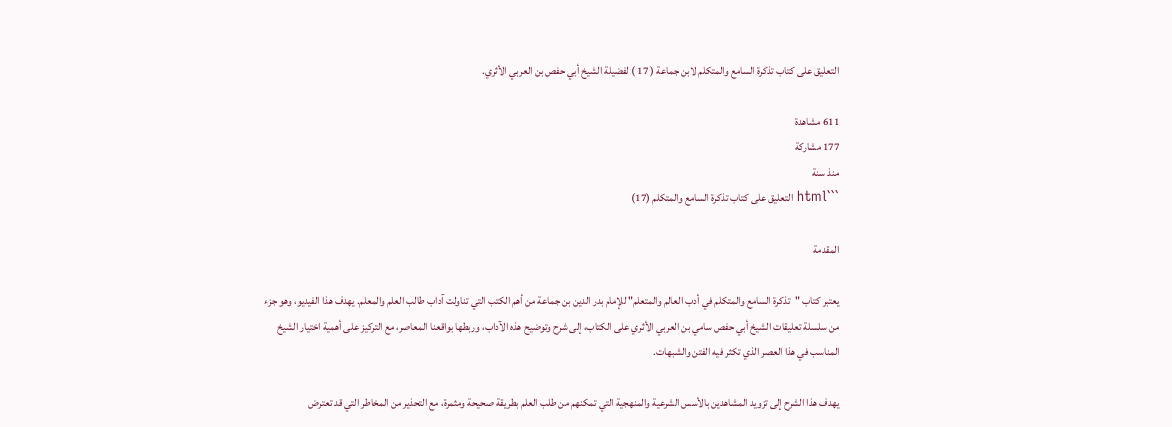التعليق على كتاب تذكرة السامع والمتكلم لابن جماعة ( 17 ) لفضيلة الشيخ أبي حفص بن العربي الأثري.

611 مشاهدة
177 مشاركة
منذ سنة
```html التعليق على كتاب تذكرة السامع والمتكلم (17)

المقدمة

يعتبر كتاب "تذكرة السامع والمتكلم في أدب العالم والمتعلم" للإمام بدر الدين بن جماعة من أهم الكتب التي تناولت آداب طالب العلم والمعلم. يهدف هذا الفيديو، وهو جزء من سلسلة تعليقات الشيخ أبي حفص سامي بن العربي الأثري على الكتاب، إلى شرح وتوضيح هذه الآداب، وربطها بواقعنا المعاصر، مع التركيز على أهمية اختيار الشيخ المناسب في هذا العصر الذي تكثر فيه الفتن والشبهات.

يهدف هذا الشرح إلى تزويد المشاهدين بالأسس الشرعية والمنهجية التي تمكنهم من طلب العلم بطريقة صحيحة ومثمرة، مع التحذير من المخاطر التي قد تعترض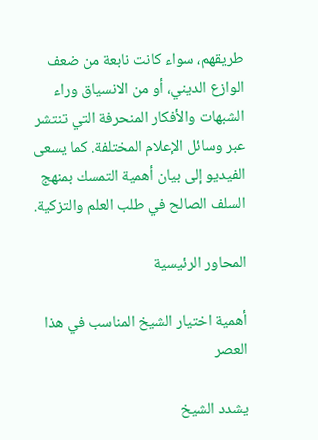طريقهم، سواء كانت نابعة من ضعف الوازع الديني، أو من الانسياق وراء الشبهات والأفكار المنحرفة التي تنتشر عبر وسائل الإعلام المختلفة. كما يسعى الفيديو إلى بيان أهمية التمسك بمنهج السلف الصالح في طلب العلم والتزكية.

المحاور الرئيسية

أهمية اختيار الشيخ المناسب في هذا العصر

يشدد الشيخ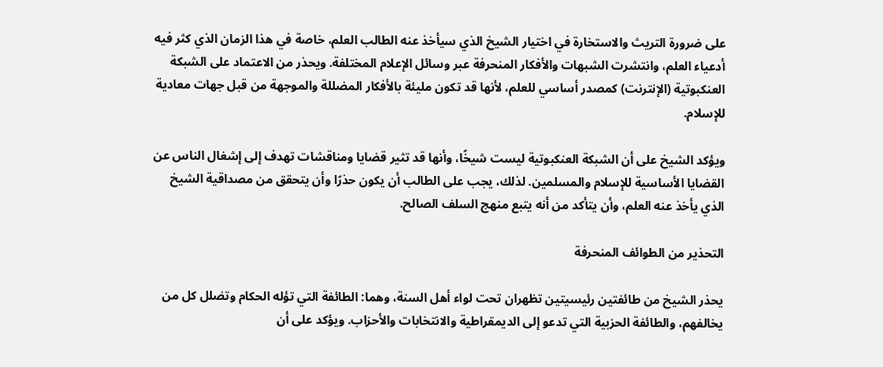على ضرورة التريث والاستخارة في اختيار الشيخ الذي سيأخذ عنه الطالب العلم، خاصة في هذا الزمان الذي كثر فيه أدعياء العلم، وانتشرت الشبهات والأفكار المنحرفة عبر وسائل الإعلام المختلفة. ويحذر من الاعتماد على الشبكة العنكبوتية (الإنترنت) كمصدر أساسي للعلم، لأنها قد تكون مليئة بالأفكار المضللة والموجهة من قبل جهات معادية للإسلام.

ويؤكد الشيخ على أن الشبكة العنكبوتية ليست شيخًا، وأنها قد تثير قضايا ومناقشات تهدف إلى إشغال الناس عن القضايا الأساسية للإسلام والمسلمين. لذلك، يجب على الطالب أن يكون حذرًا وأن يتحقق من مصداقية الشيخ الذي يأخذ عنه العلم، وأن يتأكد من أنه يتبع منهج السلف الصالح.

التحذير من الطوائف المنحرفة

يحذر الشيخ من طائفتين رئيسيتين تظهران تحت لواء أهل السنة، وهما: الطائفة التي تؤله الحكام وتضلل كل من يخالفهم، والطائفة الحزبية التي تدعو إلى الديمقراطية والانتخابات والأحزاب. ويؤكد على أن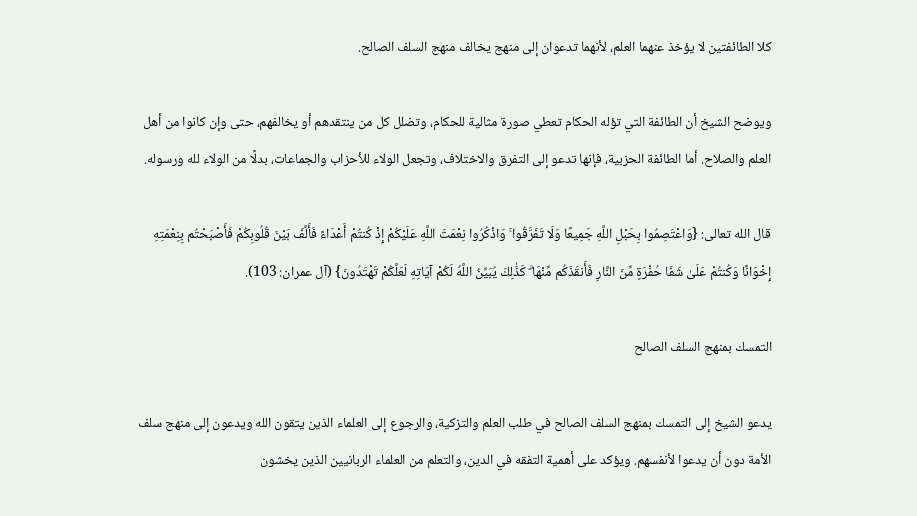كلا الطائفتين لا يؤخذ عنهما العلم، لأنهما تدعوان إلى منهج يخالف منهج السلف الصالح.

ويوضح الشيخ أن الطائفة التي تؤله الحكام تعطي صورة مثالية للحكام، وتضلل كل من ينتقدهم أو يخالفهم، حتى وإن كانوا من أهل العلم والصلاح. أما الطائفة الحزبية، فإنها تدعو إلى التفرق والاختلاف، وتجعل الولاء للأحزاب والجماعات، بدلًا من الولاء لله ورسوله.

قال الله تعالى: {وَاعْتَصِمُوا بِحَبْلِ اللَّهِ جَمِيعًا وَلَا تَفَرَّقُوا ۚ وَاذْكُرُوا نِعْمَتَ اللَّهِ عَلَيْكُمْ إِذْ كُنتُمْ أَعْدَاءً فَأَلَّفَ بَيْنَ قُلُوبِكُمْ فَأَصْبَحْتُم بِنِعْمَتِهِ إِخْوَانًا وَكُنتُمْ عَلَىٰ شَفَا حُفْرَةٍ مِّنَ النَّارِ فَأَنقَذَكُم مِّنْهَا ۗ كَذَٰلِكَ يُبَيِّنُ اللَّهُ لَكُمْ آيَاتِهِ لَعَلَّكُمْ تَهْتَدُونَ} (آل عمران: 103).

التمسك بمنهج السلف الصالح

يدعو الشيخ إلى التمسك بمنهج السلف الصالح في طلب العلم والتزكية، والرجوع إلى العلماء الذين يتقون الله ويدعون إلى منهج سلف الأمة دون أن يدعوا لأنفسهم. ويؤكد على أهمية التفقه في الدين، والتعلم من العلماء الربانيين الذين يخشون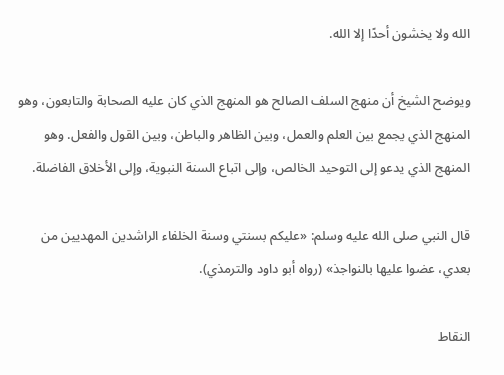الله ولا يخشون أحدًا إلا الله.

ويوضح الشيخ أن منهج السلف الصالح هو المنهج الذي كان عليه الصحابة والتابعون، وهو المنهج الذي يجمع بين العلم والعمل، وبين الظاهر والباطن، وبين القول والفعل. وهو المنهج الذي يدعو إلى التوحيد الخالص، وإلى اتباع السنة النبوية، وإلى الأخلاق الفاضلة.

قال النبي صلى الله عليه وسلم: «عليكم بسنتي وسنة الخلفاء الراشدين المهديين من بعدي، عضوا عليها بالنواجذ» (رواه أبو داود والترمذي).

النقاط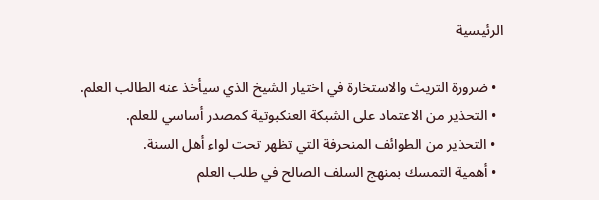الرئيسية

  • ضرورة التريث والاستخارة في اختيار الشيخ الذي سيأخذ عنه الطالب العلم.
  • التحذير من الاعتماد على الشبكة العنكبوتية كمصدر أساسي للعلم.
  • التحذير من الطوائف المنحرفة التي تظهر تحت لواء أهل السنة.
  • أهمية التمسك بمنهج السلف الصالح في طلب العلم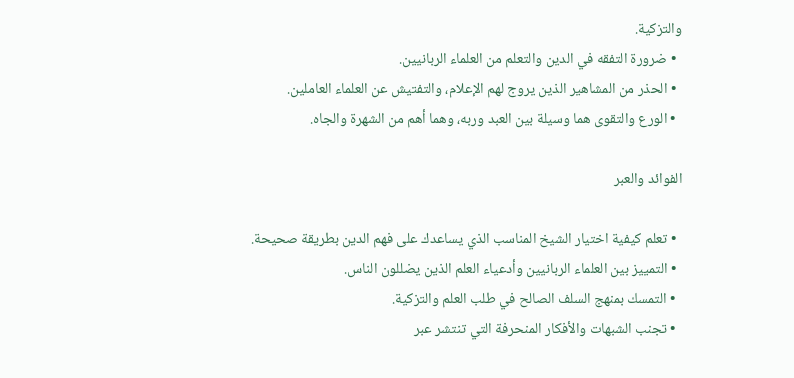والتزكية.
  • ضرورة التفقه في الدين والتعلم من العلماء الربانيين.
  • الحذر من المشاهير الذين يروج لهم الإعلام، والتفتيش عن العلماء العاملين.
  • الورع والتقوى هما وسيلة بين العبد وربه، وهما أهم من الشهرة والجاه.

الفوائد والعبر

  • تعلم كيفية اختيار الشيخ المناسب الذي يساعدك على فهم الدين بطريقة صحيحة.
  • التمييز بين العلماء الربانيين وأدعياء العلم الذين يضللون الناس.
  • التمسك بمنهج السلف الصالح في طلب العلم والتزكية.
  • تجنب الشبهات والأفكار المنحرفة التي تنتشر عبر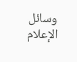وسائل الإعلام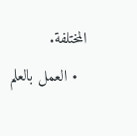المختلفة.
  • العمل بالعلم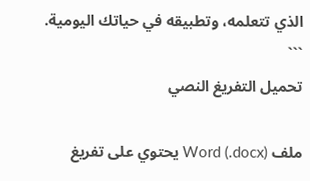الذي تتعلمه، وتطبيقه في حياتك اليومية.
```
تحميل التفريغ النصي

ملف Word (.docx) يحتوي على تفريغ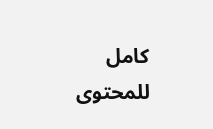كامل للمحتوى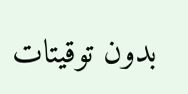بدون توقيتات